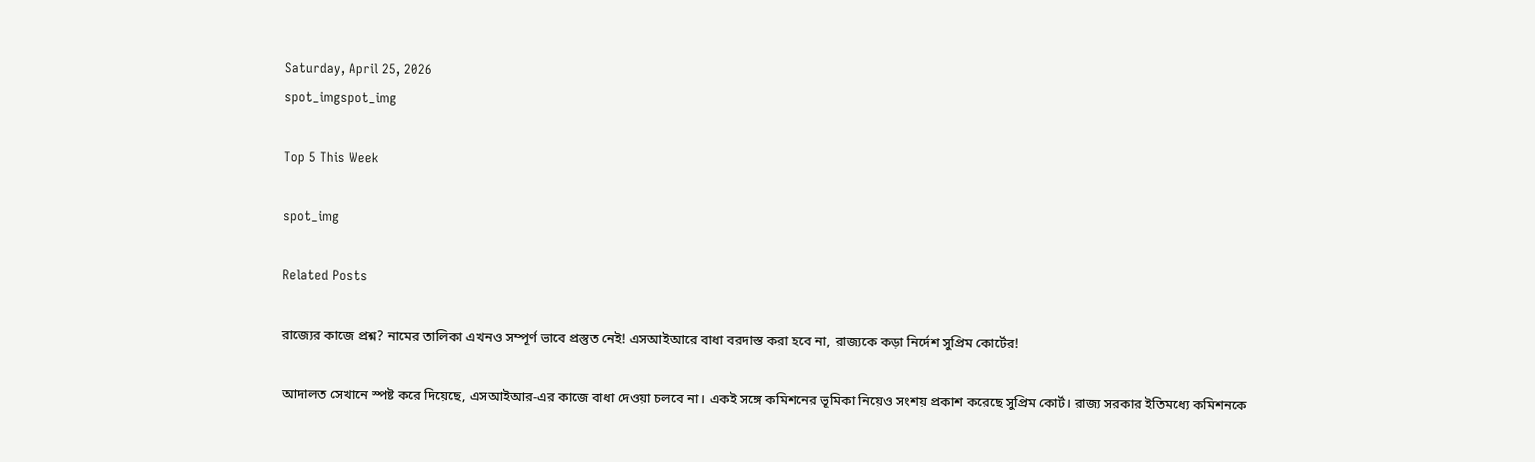Saturday, April 25, 2026
spot_imgspot_img

Top 5 This Week

spot_img

Related Posts

রাজ্যের কাজে প্রশ্ন? নামের তালিকা এখনও সম্পূর্ণ ভাবে প্রস্তুত নেই! এসআইআরে বাধা বরদাস্ত করা হবে না, রাজ্যকে কড়া নির্দেশ সুপ্রিম কোর্টের!

আদালত সেখানে স্পষ্ট করে দিয়েছে, এসআইআর-এর কাজে বাধা দেওয়া চলবে না। একই সঙ্গে কমিশনের ভূমিকা নিয়েও সংশয় প্রকাশ করেছে সুপ্রিম কোর্ট। রাজ্য সরকার ইতিমধ্যে কমিশনকে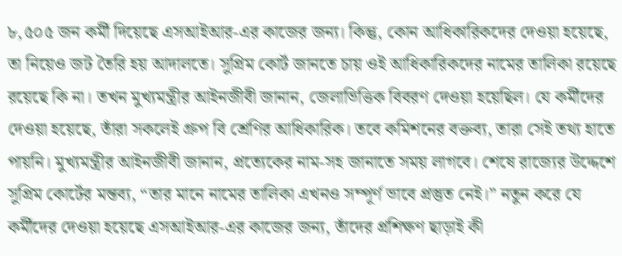৮,৫০৫ জন কর্মী দিয়েছে এসআইআর-এর কাজের জন্য। কিন্তু, কোন আধিকারিকদের দেওয়া হয়েছে, তা নিয়েও জট তৈরি হয় আদালতে। সুপ্রিম কোর্ট জানতে চায় ওই আধিকারিকদের নামের তালিকা রয়েছে রয়েছে কি না। তখন মুখ্যমন্ত্রীর আইনজীবী জানান, জেলাভিত্তিক বিবরণ দেওয়া হয়েছিল। যে কর্মীদের দেওয়া হয়েছে, তাঁরা সকলেই গ্রুপ বি শ্রেণির আধিকারিক। তবে কমিশনের বক্তব্য, তারা সেই তথ্য হাতে পায়নি। মুখ্যমন্ত্রীর আইনজীবী জানান, প্রত্যেকের নাম-সহ জানাতে সময় লাগবে। শেষে রাজ্যের উদ্দেশে সুপ্রিম কোর্টের মন্তব্য, “তার মানে নামের তালিকা এখনও সম্পূর্ণ ভাবে প্রস্তুত নেই।” নতুন করে যে কর্মীদের দেওয়া হয়েছে এসআইআর-এর কাজের জন্য, তাঁদের প্রশিক্ষণ ছাড়াই কী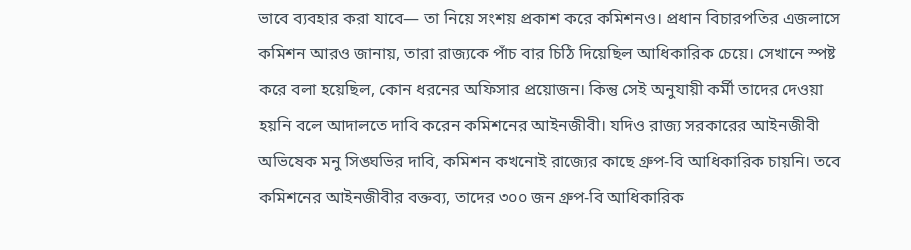ভাবে ব্যবহার করা যাবে— তা নিয়ে সংশয় প্রকাশ করে কমিশনও। প্রধান বিচারপতির এজলাসে কমিশন আরও জানায়, তারা রাজ্যকে পাঁচ বার চিঠি দিয়েছিল আধিকারিক চেয়ে। সেখানে স্পষ্ট করে বলা হয়েছিল, কোন ধরনের অফিসার প্রয়োজন। কিন্তু সেই অনুযায়ী কর্মী তাদের দেওয়া হয়নি বলে আদালতে দাবি করেন কমিশনের আইনজীবী। যদিও রাজ্য সরকারের আইনজীবী অভিষেক মনু সিঙ্ঘভির দাবি, কমিশন কখনোই রাজ্যের কাছে গ্রুপ-বি আধিকারিক চায়নি। তবে কমিশনের আইনজীবীর বক্তব্য, তাদের ৩০০ জন গ্রুপ-বি আধিকারিক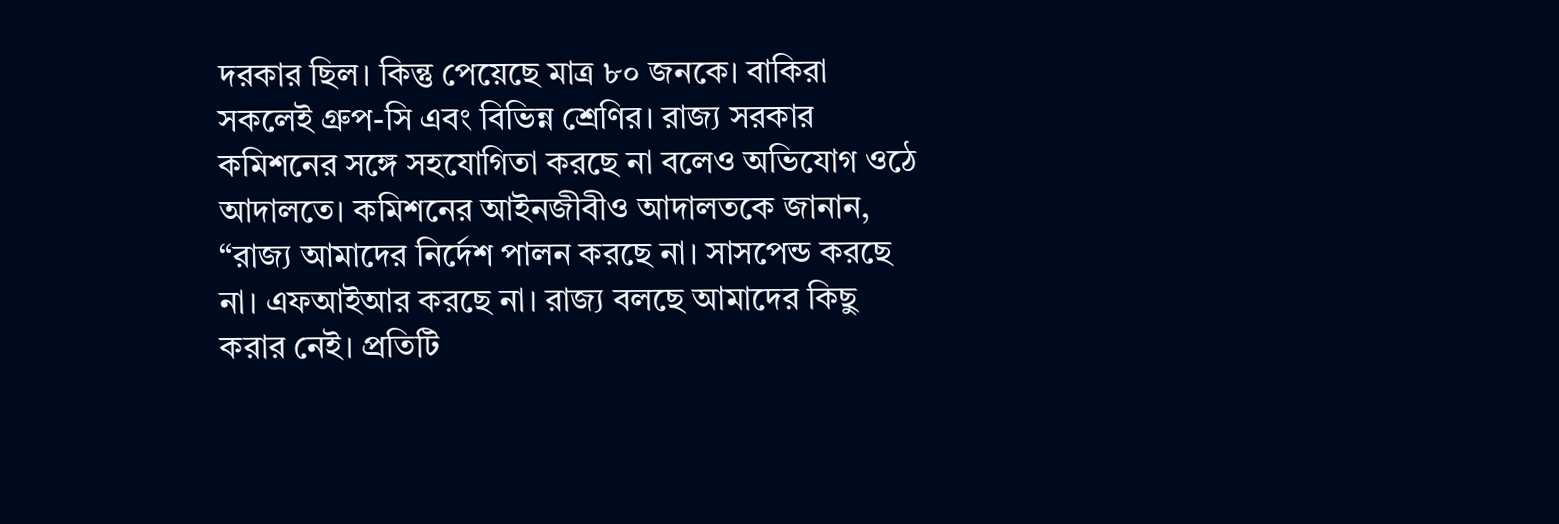দরকার ছিল। কিন্তু পেয়েছে মাত্র ৮০ জনকে। বাকিরা সকলেই গ্রুপ-সি এবং বিভিন্ন শ্রেণির। রাজ্য সরকার কমিশনের সঙ্গে সহযোগিতা করছে না বলেও অভিযোগ ওঠে আদালতে। কমিশনের আইনজীবীও আদালতকে জানান, “রাজ্য আমাদের নির্দেশ পালন করছে না। সাসপেন্ড করছে না। এফআইআর করছে না। রাজ্য বলছে আমাদের কিছু করার নেই। প্রতিটি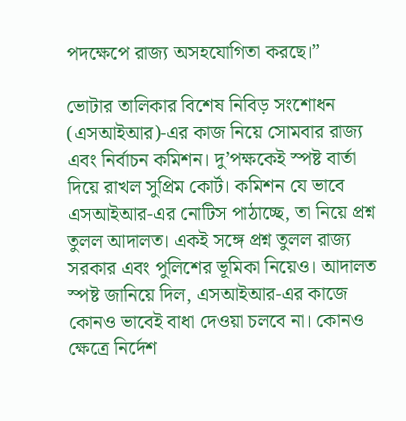পদক্ষেপে রাজ্য অসহযোগিতা করছে।”

ভোটার তালিকার বিশেষ নিবিড় সংশোধন (এসআইআর)-এর কাজ নিয়ে সোমবার রাজ্য এবং নির্বাচন কমিশন। দু’পক্ষকেই স্পষ্ট বার্তা দিয়ে রাখল সুপ্রিম কোর্ট। কমিশন যে ভাবে এসআইআর-এর নোটিস পাঠাচ্ছে, তা নিয়ে প্রশ্ন তুলল আদালত। একই সঙ্গে প্রশ্ন তুলল রাজ্য সরকার এবং পুলিশের ভূমিকা নিয়েও। আদালত স্পষ্ট জানিয়ে দিল, এসআইআর-এর কাজে কোনও ভাবেই বাধা দেওয়া চলবে না। কোনও ক্ষেত্রে নির্দেশ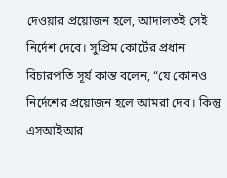দেওয়ার প্রয়োজন হলে, আদালতই সেই নির্দেশ দেবে। সুপ্রিম কোর্টের প্রধান বিচারপতি সূর্য কান্ত বলেন, “যে কোনও নির্দেশের প্রয়োজন হলে আমরা দেব। কিন্তু এসআইআর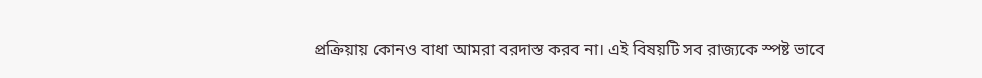প্রক্রিয়ায় কোনও বাধা আমরা বরদাস্ত করব না। এই বিষয়টি সব রাজ্যকে স্পষ্ট ভাবে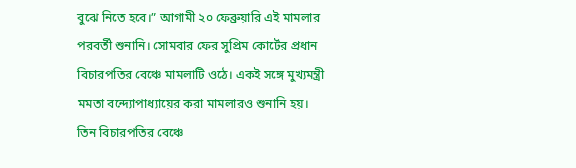বুঝে নিতে হবে।” আগামী ২০ ফেব্রুয়ারি এই মামলার পরবর্তী শুনানি। সোমবার ফের সুপ্রিম কোর্টের প্রধান বিচারপতির বেঞ্চে মামলাটি ওঠে। একই সঙ্গে মুখ্যমন্ত্রী মমতা বন্দ্যোপাধ্যায়ের করা মামলারও শুনানি হয়। তিন বিচারপতির বেঞ্চে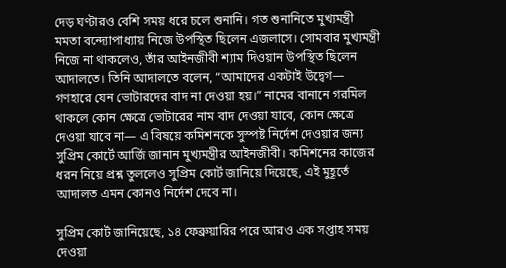দেড় ঘণ্টারও বেশি সময় ধরে চলে শুনানি। গত শুনানিতে মুখ্যমন্ত্রী মমতা বন্দ্যোপাধ্যায় নিজে উপস্থিত ছিলেন এজলাসে। সোমবার মুখ্যমন্ত্রী নিজে না থাকলেও, তাঁর আইনজীবী শ্যাম দিওয়ান উপস্থিত ছিলেন আদালতে। তিনি আদালতে বলেন, “আমাদের একটাই উদ্বেগ— গণহারে যেন ভোটারদের বাদ না দেওয়া হয়।” নামের বানানে গরমিল থাকলে কোন ক্ষেত্রে ভোটারের নাম বাদ দেওয়া যাবে, কোন ক্ষেত্রে দেওয়া যাবে না— এ বিষয়ে কমিশনকে সুস্পষ্ট নির্দেশ দেওয়ার জন্য সুপ্রিম কোর্টে আর্জি জানান মুখ্যমন্ত্রীর আইনজীবী। কমিশনের কাজের ধরন নিয়ে প্রশ্ন তুললেও সুপ্রিম কোর্ট জানিয়ে দিয়েছে, এই মুহূর্তে আদালত এমন কোনও নির্দেশ দেবে না।

সুপ্রিম কোর্ট জানিয়েছে, ১৪ ফেব্রুয়ারির পরে আরও এক সপ্তাহ সময় দেওয়া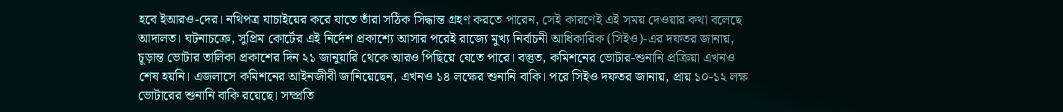হবে ইআরও-দের। নথিপত্র যাচাইয়ের করে যাতে তাঁরা সঠিক সিদ্ধান্ত গ্রহণ করতে পারেন, সেই কারণেই এই সময় দেওয়ার কথা বলেছে আদালত। ঘটনাচক্রে, সুপ্রিম কোর্টের এই নির্দেশ প্রকাশ্যে আসার পরেই রাজ্যে মুখ্য নির্বাচনী আধিকারিক (সিইও)-এর দফতর জানায়, চূড়ান্ত ভোটার তালিকা প্রকাশের দিন ২১ জানুয়ারি থেকে আরও পিছিয়ে যেতে পারে। বস্তুত, কমিশনের ভোটার-শুনানি প্রক্রিয়া এখনও শেষ হয়নি। এজলাসে কমিশনের আইনজীবী জানিয়েছেন, এখনও ১৪ লক্ষের শুনানি বাকি। পরে সিইও দফতর জানায়, প্রায় ১০-১২ লক্ষ ভোটারের শুনানি বাকি রয়েছে। সম্প্রতি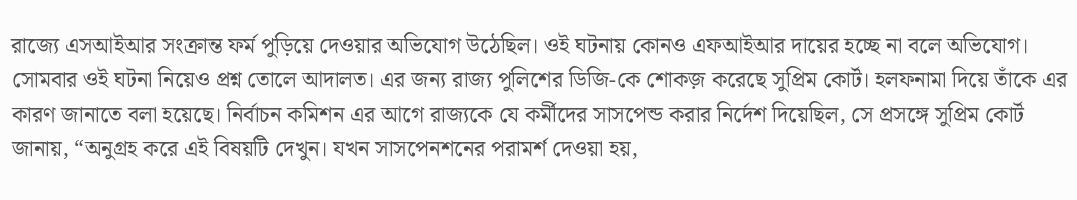রাজ্যে এসআইআর সংক্রান্ত ফর্ম পুড়িয়ে দেওয়ার অভিযোগ উঠেছিল। ওই ঘটনায় কোনও এফআইআর দায়ের হচ্ছে না বলে অভিযোগ। সোমবার ওই ঘটনা নিয়েও প্রশ্ন তোলে আদালত। এর জন্য রাজ্য পুলিশের ডিজি-কে শোকজ় করেছে সুপ্রিম কোর্ট। হলফনামা দিয়ে তাঁকে এর কারণ জানাতে বলা হয়েছে। নির্বাচন কমিশন এর আগে রাজ্যকে যে কর্মীদের সাসপেন্ড করার নির্দেশ দিয়েছিল, সে প্রসঙ্গে সুপ্রিম কোর্ট জানায়, “অনুগ্রহ করে এই বিষয়টি দেখুন। যখন সাসপেনশনের পরামর্শ দেওয়া হয়,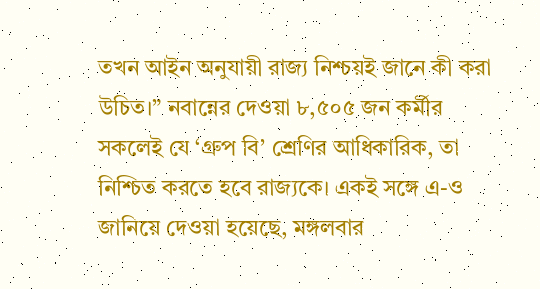তখন আইন অনুযায়ী রাজ্য নিশ্চয়ই জানে কী করা উচিত।” নবান্নের দেওয়া ৮,৫০৫ জন কর্মীর সকলেই যে ‘গ্রুপ বি’ শ্রেণির আধিকারিক, তা নিশ্চিত করতে হবে রাজ্যকে। একই সঙ্গে এ-ও জানিয়ে দেওয়া হয়েছে, মঙ্গলবার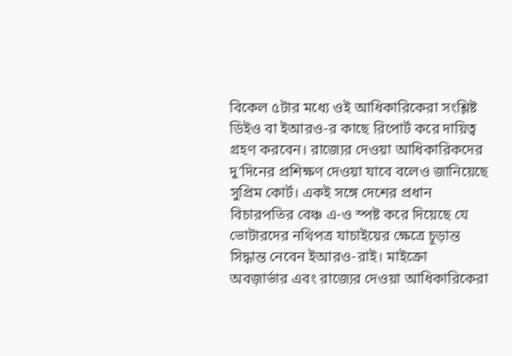বিকেল ৫টার মধ্যে ওই আধিকারিকেরা সংশ্লিষ্ট ডিইও বা ইআরও-র কাছে রিপোর্ট করে দায়িত্ব গ্রহণ করবেন। রাজ্যের দেওয়া আধিকারিকদের দু’দিনের প্রশিক্ষণ দেওয়া যাবে বলেও জানিয়েছে সুপ্রিম কোর্ট। একই সঙ্গে দেশের প্রধান বিচারপতির বেঞ্চ এ-ও স্পষ্ট করে দিয়েছে যে ভোটারদের নথিপত্র যাচাইয়ের ক্ষেত্রে চূড়ান্ত সিদ্ধান্ত নেবেন ইআরও-রাই। মাইক্রো অবজ়ার্ভার এবং রাজ্যের দেওয়া আধিকারিকেরা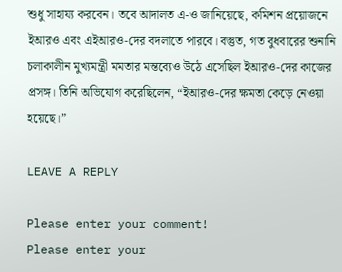শুধু সাহায্য করবেন। তবে আদালত এ-ও জানিয়েছে, কমিশন প্রয়োজনে ইআরও এবং এইআরও-দের বদলাতে পারবে। বস্তুত, গত বুধবারের শুনানি চলাকালীন মুখ্যমন্ত্রী মমতার মন্তব্যেও উঠে এসেছিল ইআরও-দের কাজের প্রসঙ্গ। তিনি অভিযোগ করেছিলেন, “ইআরও-দের ক্ষমতা কেড়ে নেওয়া হয়েছে।”

LEAVE A REPLY

Please enter your comment!
Please enter your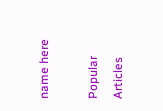name here

Popular Articles